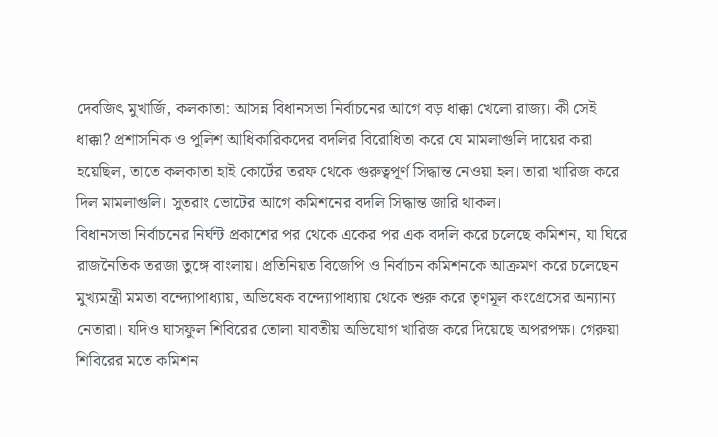দেবজিৎ মুখার্জি, কলকাতা: আসন্ন বিধানসভা নির্বাচনের আগে বড় ধাক্কা খেলো রাজ্য। কী সেই ধাক্কা? প্রশাসনিক ও পুলিশ আধিকারিকদের বদলির বিরোধিতা করে যে মামলাগুলি দায়ের করা হয়েছিল, তাতে কলকাতা হাই কোর্টের তরফ থেকে গুরুত্বপূর্ণ সিদ্ধান্ত নেওয়া হল। তারা খারিজ করে দিল মামলাগুলি। সুতরাং ভোটের আগে কমিশনের বদলি সিদ্ধান্ত জারি থাকল।
বিধানসভা নির্বাচনের নির্ঘন্ট প্রকাশের পর থেকে একের পর এক বদলি করে চলেছে কমিশন, যা ঘিরে রাজনৈতিক তরজা তুঙ্গে বাংলায়। প্রতিনিয়ত বিজেপি ও নির্বাচন কমিশনকে আক্রমণ করে চলেছেন মুখ্যমন্ত্রী মমতা বন্দ্যোপাধ্যায়, অভিষেক বন্দ্যোপাধ্যায় থেকে শুরু করে তৃণমূল কংগ্রেসের অন্যান্য নেতারা। যদিও ঘাসফুল শিবিরের তোলা যাবতীয় অভিযোগ খারিজ করে দিয়েছে অপরপক্ষ। গেরুয়া শিবিরের মতে কমিশন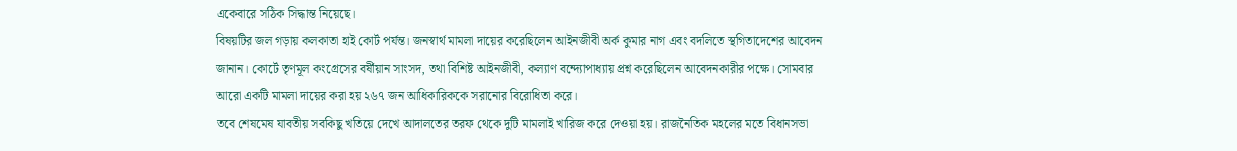একেবারে সঠিক সিদ্ধান্ত নিয়েছে।
বিষয়টির জল গড়ায় কলকাতা হাই কোর্ট পর্যন্ত। জনস্বার্থ মামলা দায়ের করেছিলেন আইনজীবী অর্ক কুমার নাগ এবং বদলিতে স্থগিতাদেশের আবেদন জানান। কোর্টে তৃণমূল কংগ্রেসের বর্ষীয়ান সাংসদ, তথা বিশিষ্ট আইনজীবী, কল্যাণ বন্দ্যোপাধ্যায় প্রশ্ন করেছিলেন আবেদনকারীর পক্ষে। সোমবার আরো একটি মামলা দায়ের করা হয় ২৬৭ জন আধিকারিককে সরানোর বিরোধিতা করে।
তবে শেষমেষ যাবতীয় সবকিছু খতিয়ে দেখে আদালতের তরফ থেকে দুটি মামলাই খারিজ করে দেওয়া হয়। রাজনৈতিক মহলের মতে বিধানসভা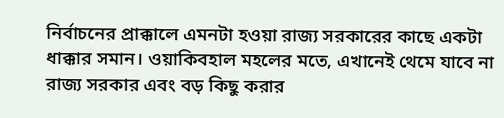নির্বাচনের প্রাক্কালে এমনটা হওয়া রাজ্য সরকারের কাছে একটা ধাক্কার সমান। ওয়াকিবহাল মহলের মতে, এখানেই থেমে যাবে না রাজ্য সরকার এবং বড় কিছু করার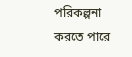পরিকল্পনা করতে পারে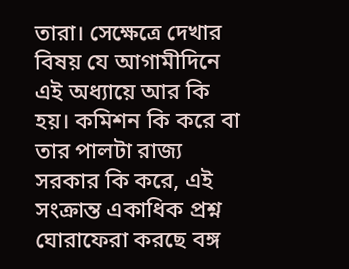তারা। সেক্ষেত্রে দেখার বিষয় যে আগামীদিনে এই অধ্যায়ে আর কি হয়। কমিশন কি করে বা তার পালটা রাজ্য সরকার কি করে, এই সংক্রান্ত একাধিক প্রশ্ন ঘোরাফেরা করছে বঙ্গ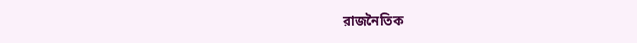রাজনৈতিক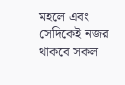মহলে এবং সেদিকেই নজর থাকবে সকল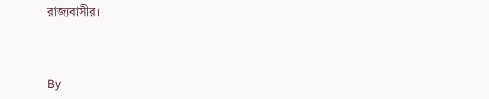রাজ্যবাসীর।



By